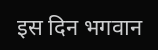इस दिन भगवान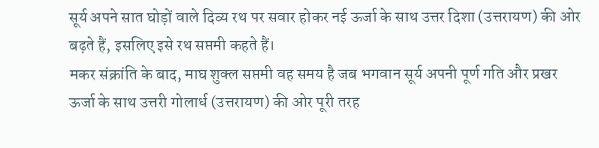सूर्य अपने सात घोड़ों वाले दिव्य रथ पर सवार होकर नई ऊर्जा के साथ उत्तर दिशा (उत्तरायण) की ओर बढ़ते हैं, इसलिए इसे रथ सप्तमी कहते हैं।
मकर संक्रांति के बाद, माघ शुक्ल सप्तमी वह समय है जब भगवान सूर्य अपनी पूर्ण गति और प्रखर ऊर्जा के साथ उत्तरी गोलार्ध (उत्तरायण) की ओर पूरी तरह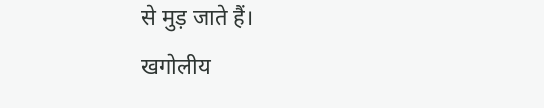से मुड़ जाते हैं।
खगोलीय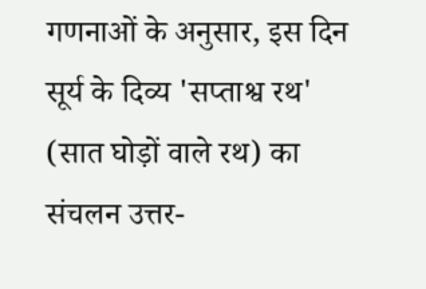गणनाओं के अनुसार, इस दिन सूर्य के दिव्य 'सप्ताश्व रथ' (सात घोड़ों वाले रथ) का संचलन उत्तर-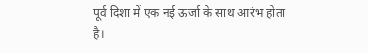पूर्व दिशा में एक नई ऊर्जा के साथ आरंभ होता है।